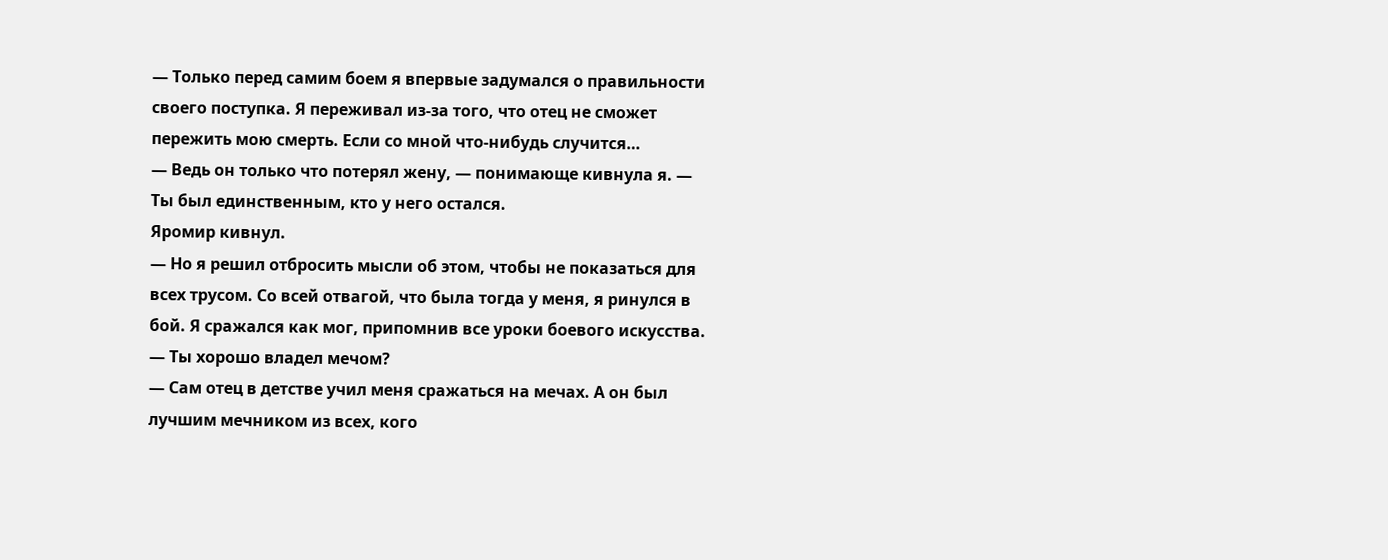— Только перед самим боем я впервые задумался о правильности своего поступка. Я переживал из-за того, что отец не сможет пережить мою смерть. Если со мной что-нибудь случится…
— Ведь он только что потерял жену, — понимающе кивнула я. — Ты был единственным, кто у него остался.
Яромир кивнул.
— Но я решил отбросить мысли об этом, чтобы не показаться для всех трусом. Со всей отвагой, что была тогда у меня, я ринулся в бой. Я сражался как мог, припомнив все уроки боевого искусства.
— Ты хорошо владел мечом?
— Сам отец в детстве учил меня сражаться на мечах. А он был лучшим мечником из всех, кого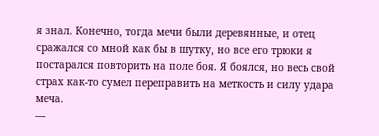я знал. Конечно, тогда мечи были деревянные, и отец сражался со мной как бы в шутку, но все его трюки я постарался повторить на поле боя. Я боялся, но весь свой страх как-то сумел переправить на меткость и силу удара меча.
—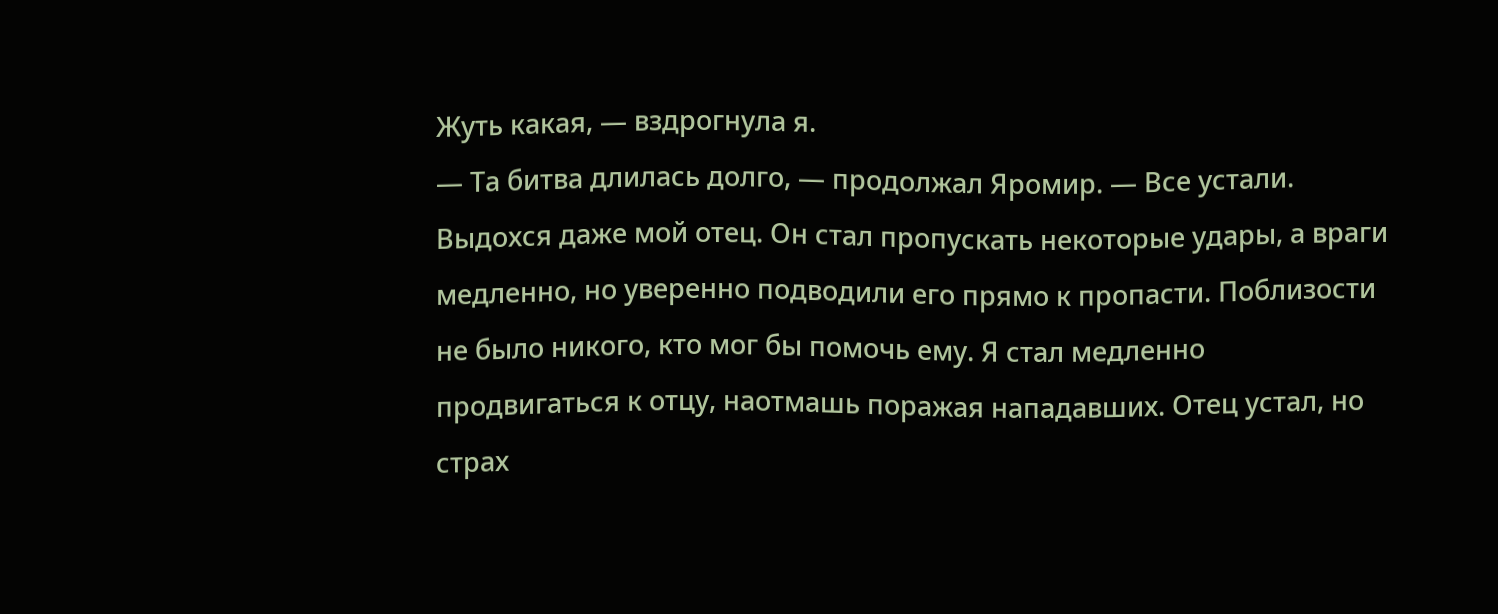Жуть какая, — вздрогнула я.
— Та битва длилась долго, — продолжал Яромир. — Все устали. Выдохся даже мой отец. Он стал пропускать некоторые удары, а враги медленно, но уверенно подводили его прямо к пропасти. Поблизости не было никого, кто мог бы помочь ему. Я стал медленно продвигаться к отцу, наотмашь поражая нападавших. Отец устал, но страх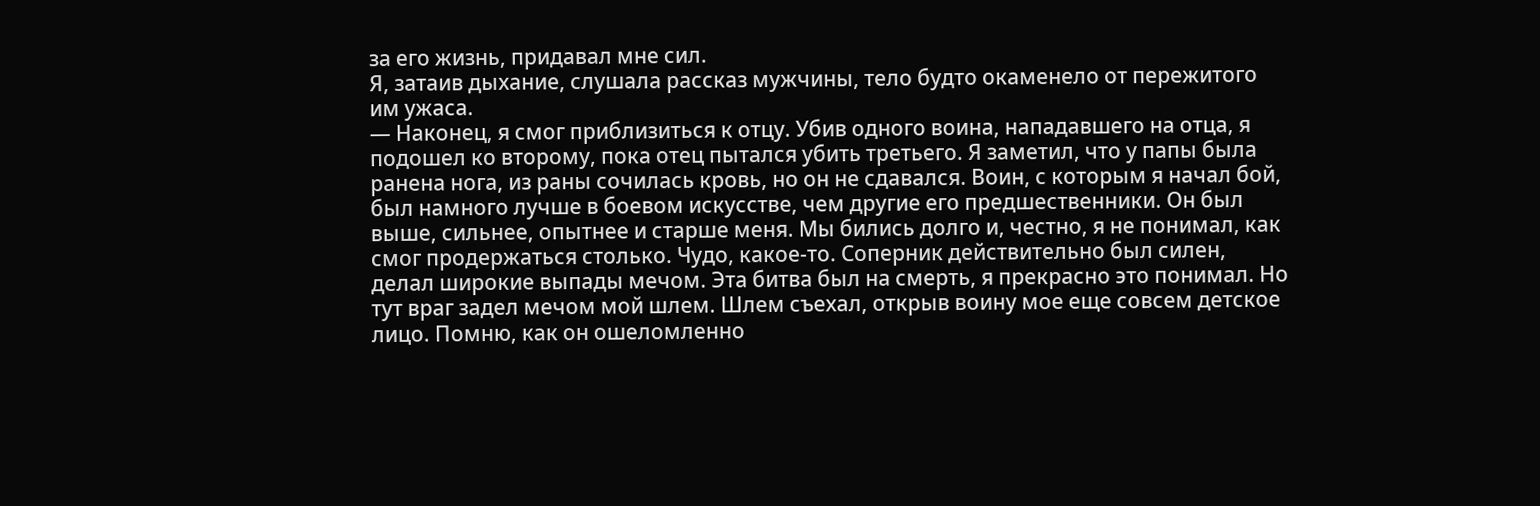за его жизнь, придавал мне сил.
Я, затаив дыхание, слушала рассказ мужчины, тело будто окаменело от пережитого им ужаса.
— Наконец, я смог приблизиться к отцу. Убив одного воина, нападавшего на отца, я подошел ко второму, пока отец пытался убить третьего. Я заметил, что у папы была ранена нога, из раны сочилась кровь, но он не сдавался. Воин, с которым я начал бой, был намного лучше в боевом искусстве, чем другие его предшественники. Он был выше, сильнее, опытнее и старше меня. Мы бились долго и, честно, я не понимал, как смог продержаться столько. Чудо, какое-то. Соперник действительно был силен, делал широкие выпады мечом. Эта битва был на смерть, я прекрасно это понимал. Но тут враг задел мечом мой шлем. Шлем съехал, открыв воину мое еще совсем детское лицо. Помню, как он ошеломленно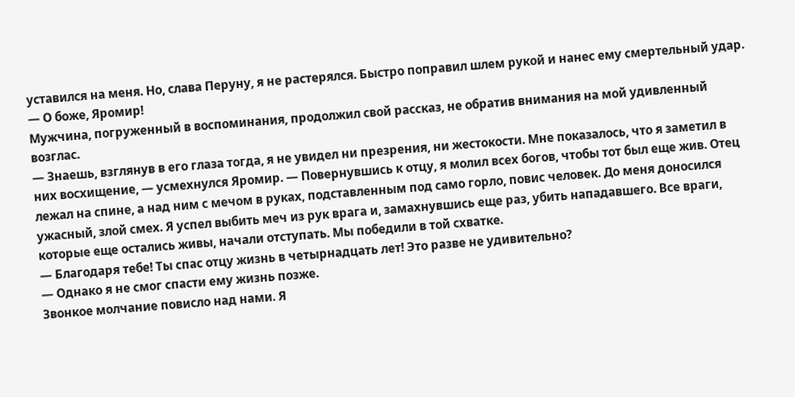уставился на меня. Но, слава Перуну, я не растерялся. Быстро поправил шлем рукой и нанес ему смертельный удар.
— О боже, Яромир!
Мужчина, погруженный в воспоминания, продолжил свой рассказ, не обратив внимания на мой удивленный возглас.
— Знаешь, взглянув в его глаза тогда, я не увидел ни презрения, ни жестокости. Мне показалось, что я заметил в них восхищение, — усмехнулся Яромир. — Повернувшись к отцу, я молил всех богов, чтобы тот был еще жив. Отец лежал на спине, а над ним с мечом в руках, подставленным под само горло, повис человек. До меня доносился ужасный, злой смех. Я успел выбить меч из рук врага и, замахнувшись еще раз, убить нападавшего. Все враги, которые еще остались живы, начали отступать. Мы победили в той схватке.
— Благодаря тебе! Ты спас отцу жизнь в четырнадцать лет! Это разве не удивительно?
— Однако я не смог спасти ему жизнь позже.
Звонкое молчание повисло над нами. Я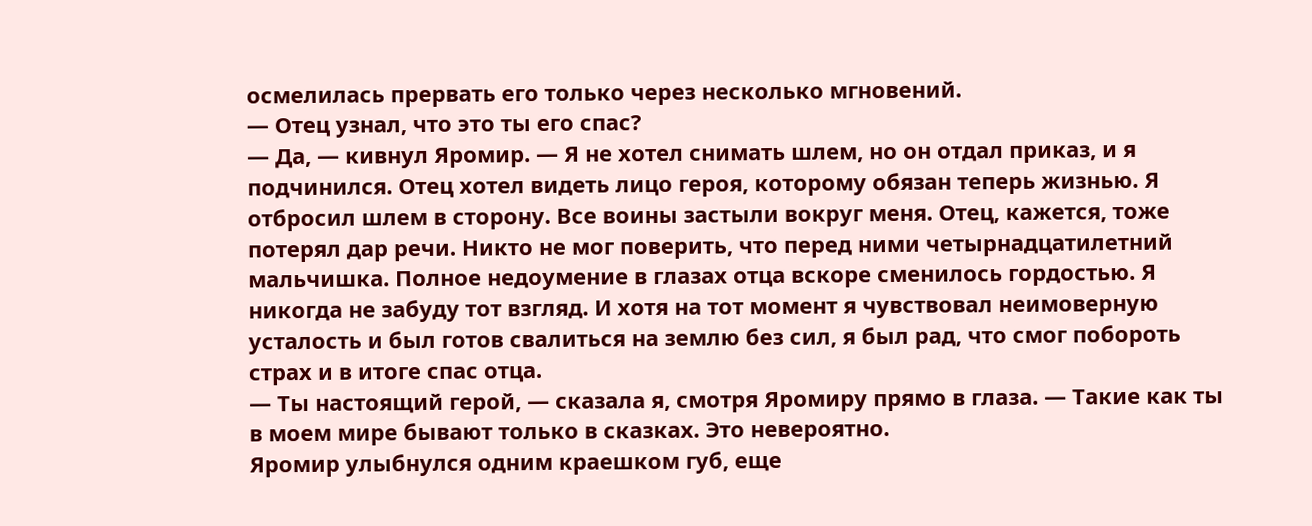осмелилась прервать его только через несколько мгновений.
— Отец узнал, что это ты его спас?
— Да, — кивнул Яромир. — Я не хотел снимать шлем, но он отдал приказ, и я подчинился. Отец хотел видеть лицо героя, которому обязан теперь жизнью. Я отбросил шлем в сторону. Все воины застыли вокруг меня. Отец, кажется, тоже потерял дар речи. Никто не мог поверить, что перед ними четырнадцатилетний мальчишка. Полное недоумение в глазах отца вскоре сменилось гордостью. Я никогда не забуду тот взгляд. И хотя на тот момент я чувствовал неимоверную усталость и был готов свалиться на землю без сил, я был рад, что смог побороть страх и в итоге спас отца.
— Ты настоящий герой, — сказала я, смотря Яромиру прямо в глаза. — Такие как ты в моем мире бывают только в сказках. Это невероятно.
Яромир улыбнулся одним краешком губ, еще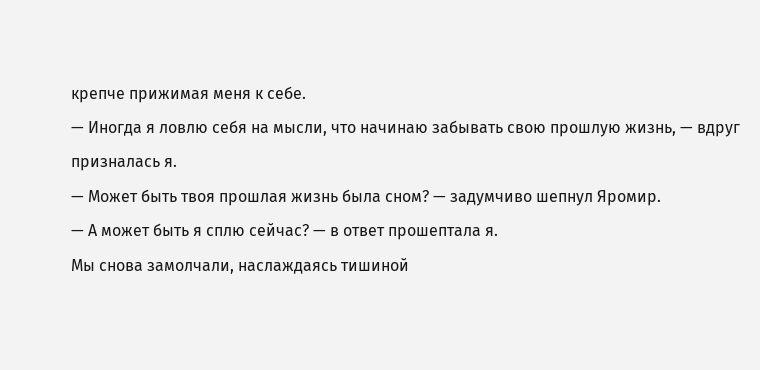крепче прижимая меня к себе.
— Иногда я ловлю себя на мысли, что начинаю забывать свою прошлую жизнь, — вдруг призналась я.
— Может быть твоя прошлая жизнь была сном? — задумчиво шепнул Яромир.
— А может быть я сплю сейчас? — в ответ прошептала я.
Мы снова замолчали, наслаждаясь тишиной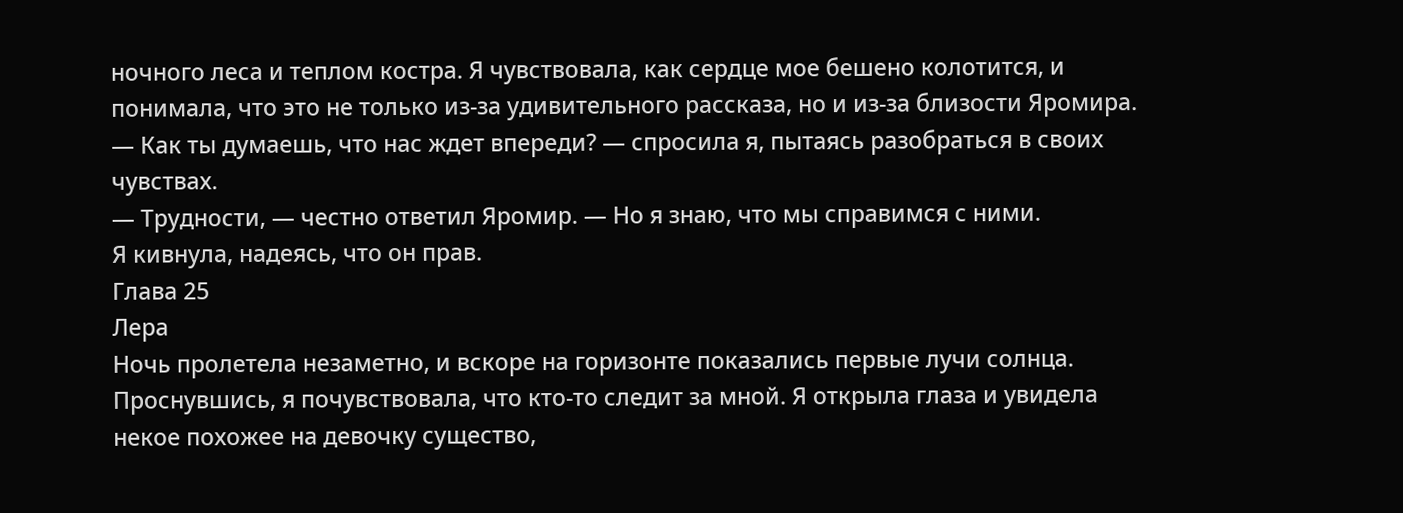ночного леса и теплом костра. Я чувствовала, как сердце мое бешено колотится, и понимала, что это не только из-за удивительного рассказа, но и из-за близости Яромира.
— Как ты думаешь, что нас ждет впереди? — спросила я, пытаясь разобраться в своих чувствах.
— Трудности, — честно ответил Яромир. — Но я знаю, что мы справимся с ними.
Я кивнула, надеясь, что он прав.
Глава 25
Лера
Ночь пролетела незаметно, и вскоре на горизонте показались первые лучи солнца. Проснувшись, я почувствовала, что кто-то следит за мной. Я открыла глаза и увидела некое похожее на девочку существо,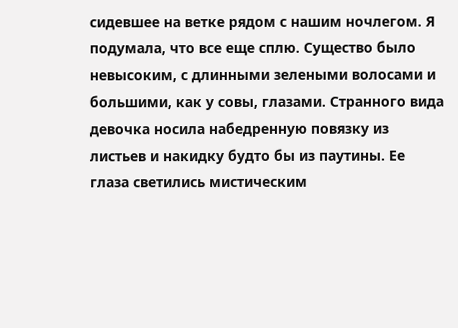сидевшее на ветке рядом с нашим ночлегом. Я подумала, что все еще сплю. Существо было невысоким, с длинными зелеными волосами и большими, как у совы, глазами. Странного вида девочка носила набедренную повязку из листьев и накидку будто бы из паутины. Ее глаза светились мистическим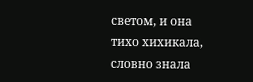светом, и она тихо хихикала, словно знала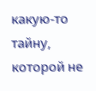какую-то тайну, которой не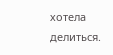хотела делиться.